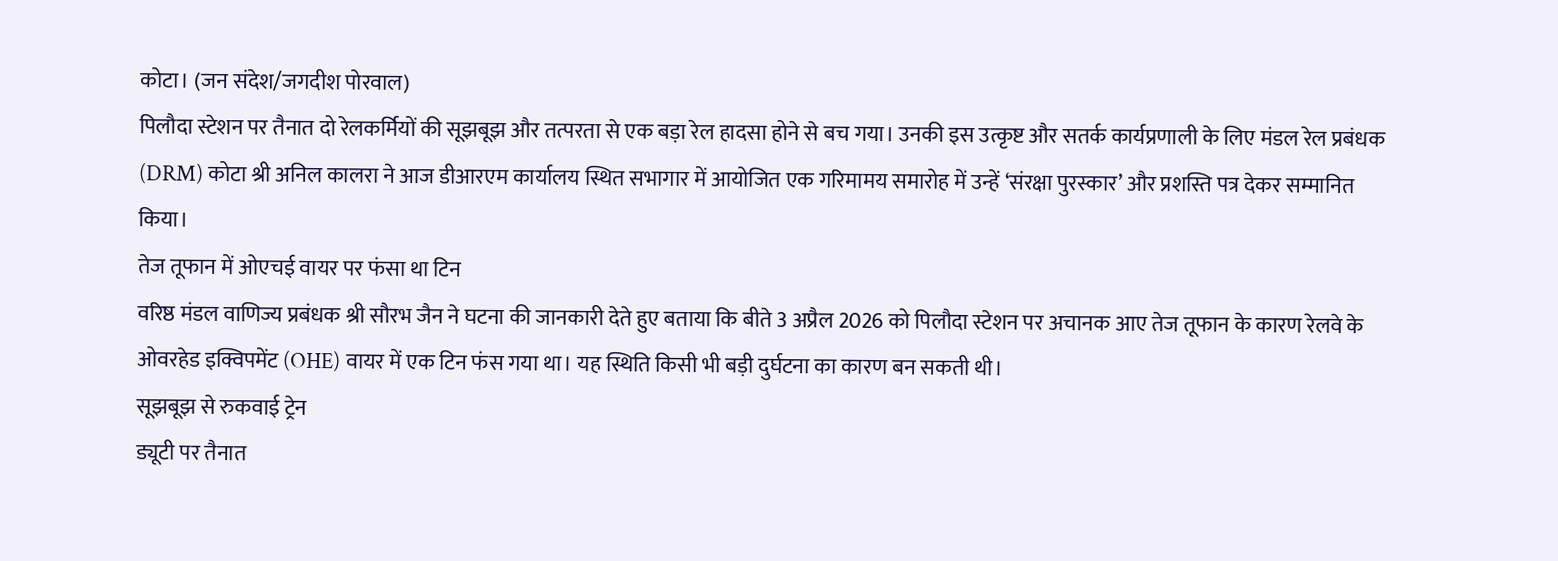कोटा। (जन संदेश/जगदीश पोरवाल)
पिलौदा स्टेशन पर तैनात दो रेलकर्मियों की सूझबूझ और तत्परता से एक बड़ा रेल हादसा होने से बच गया। उनकी इस उत्कृष्ट और सतर्क कार्यप्रणाली के लिए मंडल रेल प्रबंधक (DRM) कोटा श्री अनिल कालरा ने आज डीआरएम कार्यालय स्थित सभागार में आयोजित एक गरिमामय समारोह में उन्हें ‘संरक्षा पुरस्कार’ और प्रशस्ति पत्र देकर सम्मानित किया।
तेज तूफान में ओएचई वायर पर फंसा था टिन
वरिष्ठ मंडल वाणिज्य प्रबंधक श्री सौरभ जैन ने घटना की जानकारी देते हुए बताया कि बीते 3 अप्रैल 2026 को पिलौदा स्टेशन पर अचानक आए तेज तूफान के कारण रेलवे के ओवरहेड इक्विपमेंट (OHE) वायर में एक टिन फंस गया था। यह स्थिति किसी भी बड़ी दुर्घटना का कारण बन सकती थी।
सूझबूझ से रुकवाई ट्रेन
ड्यूटी पर तैनात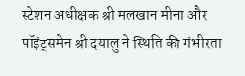स्टेशन अधीक्षक श्री मलखान मीना और पॉइंट्समेन श्री दयालु ने स्थिति की गंभीरता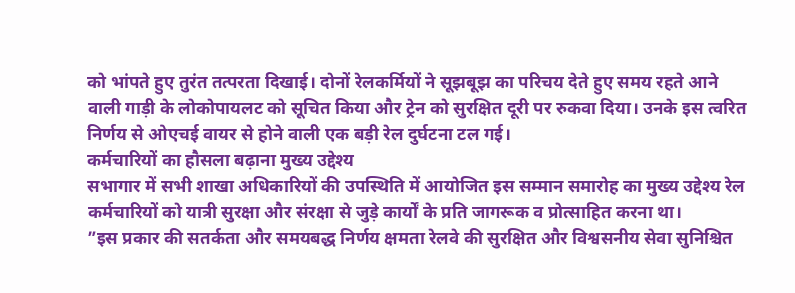को भांपते हुए तुरंत तत्परता दिखाई। दोनों रेलकर्मियों ने सूझबूझ का परिचय देते हुए समय रहते आने वाली गाड़ी के लोकोपायलट को सूचित किया और ट्रेन को सुरक्षित दूरी पर रुकवा दिया। उनके इस त्वरित निर्णय से ओएचई वायर से होने वाली एक बड़ी रेल दुर्घटना टल गई।
कर्मचारियों का हौसला बढ़ाना मुख्य उद्देश्य
सभागार में सभी शाखा अधिकारियों की उपस्थिति में आयोजित इस सम्मान समारोह का मुख्य उद्देश्य रेल कर्मचारियों को यात्री सुरक्षा और संरक्षा से जुड़े कार्यों के प्रति जागरूक व प्रोत्साहित करना था।
”इस प्रकार की सतर्कता और समयबद्ध निर्णय क्षमता रेलवे की सुरक्षित और विश्वसनीय सेवा सुनिश्चित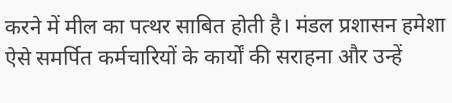करने में मील का पत्थर साबित होती है। मंडल प्रशासन हमेशा ऐसे समर्पित कर्मचारियों के कार्यों की सराहना और उन्हें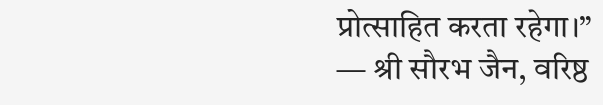प्रोत्साहित करता रहेगा।”
— श्री सौरभ जैन, वरिष्ठ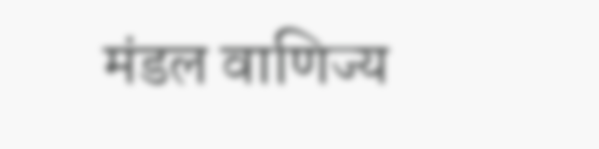मंडल वाणिज्य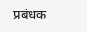प्रबंधक